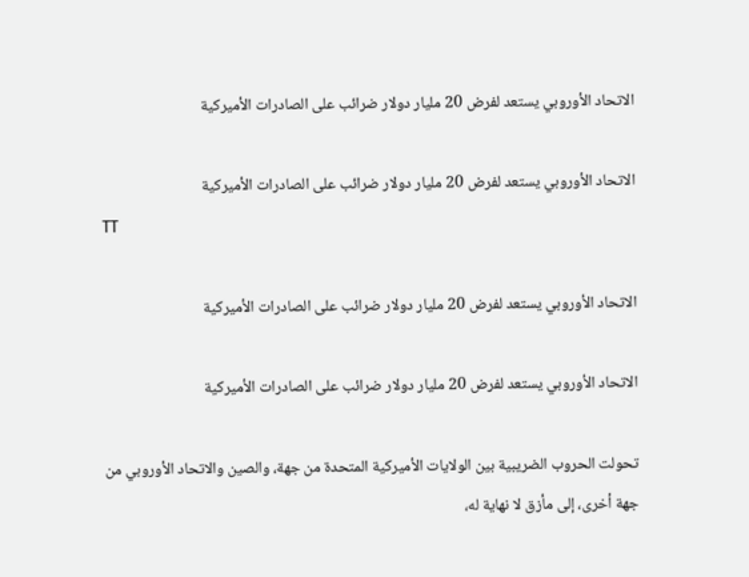الاتحاد الأوروبي يستعد لفرض 20 مليار دولار ضرائب على الصادرات الأميركية

الاتحاد الأوروبي يستعد لفرض 20 مليار دولار ضرائب على الصادرات الأميركية
TT

الاتحاد الأوروبي يستعد لفرض 20 مليار دولار ضرائب على الصادرات الأميركية

الاتحاد الأوروبي يستعد لفرض 20 مليار دولار ضرائب على الصادرات الأميركية

تحولت الحروب الضريبية بين الولايات الأميركية المتحدة من جهة، والصين والاتحاد الأوروبي من جهة أخرى، إلى مأزق لا نهاية له،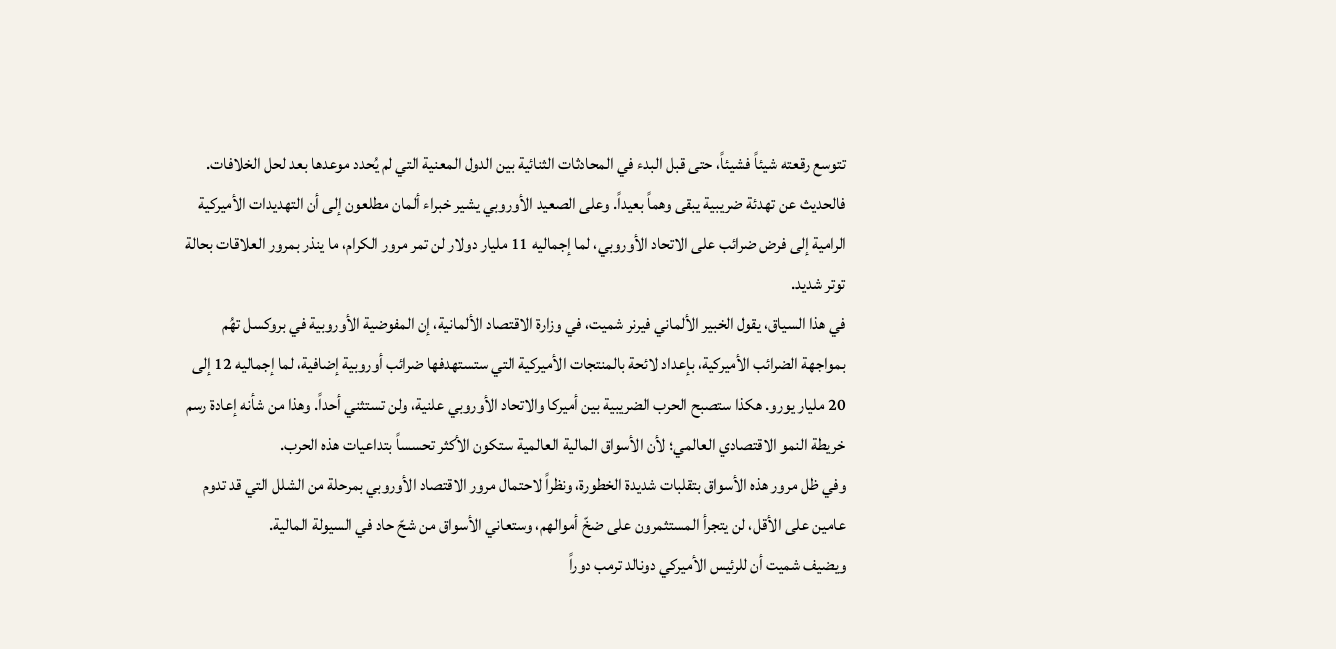تتوسع رقعته شيئاً فشيئاً، حتى قبل البدء في المحادثات الثنائية بين الدول المعنية التي لم يُحدد موعدها بعد لحل الخلافات. فالحديث عن تهدئة ضريبية يبقى وهماً بعيداً. وعلى الصعيد الأوروبي يشير خبراء ألمان مطلعون إلى أن التهديدات الأميركية الرامية إلى فرض ضرائب على الاتحاد الأوروبي، لما إجماليه 11 مليار دولار لن تمر مرور الكرام، ما ينذر بمرور العلاقات بحالة توتر شديد.
في هذا السياق، يقول الخبير الألماني فيرنر شميت، في وزارة الاقتصاد الألمانية، إن المفوضية الأوروبية في بروكسل تهُم بمواجهة الضرائب الأميركية، بإعداد لائحة بالمنتجات الأميركية التي ستستهدفها ضرائب أوروبية إضافية، لما إجماليه 12 إلى 20 مليار يورو. هكذا ستصبح الحرب الضريبية بين أميركا والاتحاد الأوروبي علنية، ولن تستثني أحداً. وهذا من شأنه إعادة رسم خريطة النمو الاقتصادي العالمي؛ لأن الأسواق المالية العالمية ستكون الأكثر تحسساً بتداعيات هذه الحرب.
وفي ظل مرور هذه الأسواق بتقلبات شديدة الخطورة، ونظراً لاحتمال مرور الاقتصاد الأوروبي بمرحلة من الشلل التي قد تدوم عامين على الأقل، لن يتجرأ المستثمرون على ضخّ أموالهم، وستعاني الأسواق من شحّ حاد في السيولة المالية.
ويضيف شميت أن للرئيس الأميركي دونالد ترمب دوراً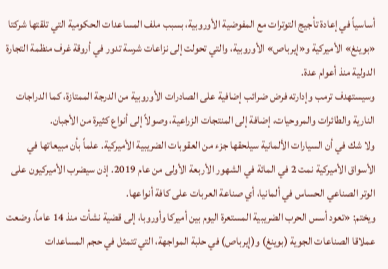أساسياً في إعادة تأجيج التوترات مع المفوضية الأوروبية، بسبب ملف المساعدات الحكومية التي تلقتها شركتا «بوينغ» الأميركية و«إيرباص» الأوروبية، والتي تحولت إلى نزاعات شرسة تدور في أروقة غرف منظمة التجارة الدولية منذ أعوام عدة.
وسيستهدف ترمب وإدارته فرض ضرائب إضافية على الصادرات الأوروبية من الدرجة الممتازة، كما الدراجات النارية والطائرات والمروحيات، إضافة إلى المنتجات الزراعية، وصولاً إلى أنواع كثيرة من الأجبان.
ولا شك في أن السيارات الألمانية سيلحقها جزء من العقوبات الضريبية الأميركية. علماً بأن مبيعاتها في الأسواق الأميركية نمت 2 في المائة في الشهور الأربعة الأولى من عام 2019. إذن سيضرب الأميركيون على الوتر الصناعي الحساس في ألمانيا، أي صناعة العربات على كافة أنواعها.
ويختم: «تعود أسس الحرب الضريبية المستعرة اليوم بين أميركا وأوروبا، إلى قضية نشأت منذ 14 عاماً، وضعت عملاقا الصناعات الجوية (بوينغ) و(إيرباص) في حلبة المواجهة، التي تتمثل في حجم المساعدات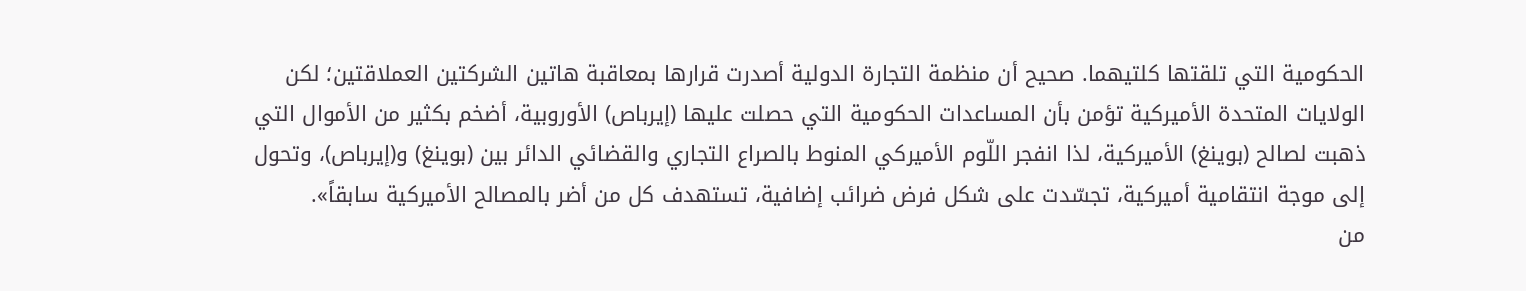الحكومية التي تلقتها كلتيهما. صحيح أن منظمة التجارة الدولية أصدرت قرارها بمعاقبة هاتين الشركتين العملاقتين؛ لكن الولايات المتحدة الأميركية تؤمن بأن المساعدات الحكومية التي حصلت عليها (إيرباص) الأوروبية، أضخم بكثير من الأموال التي ذهبت لصالح (بوينغ) الأميركية، لذا انفجر اللّوم الأميركي المنوط بالصراع التجاري والقضائي الدائر بين (بوينغ) و(إيرباص)، وتحول إلى موجة انتقامية أميركية، تجسّدت على شكل فرض ضرائب إضافية، تستهدف كل من أضر بالمصالح الأميركية سابقاً».
من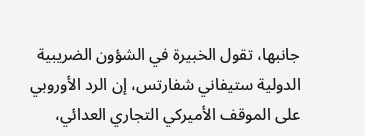جانبها، تقول الخبيرة في الشؤون الضريبية الدولية ستيفاني شفارتس، إن الرد الأوروبي على الموقف الأميركي التجاري العدائي،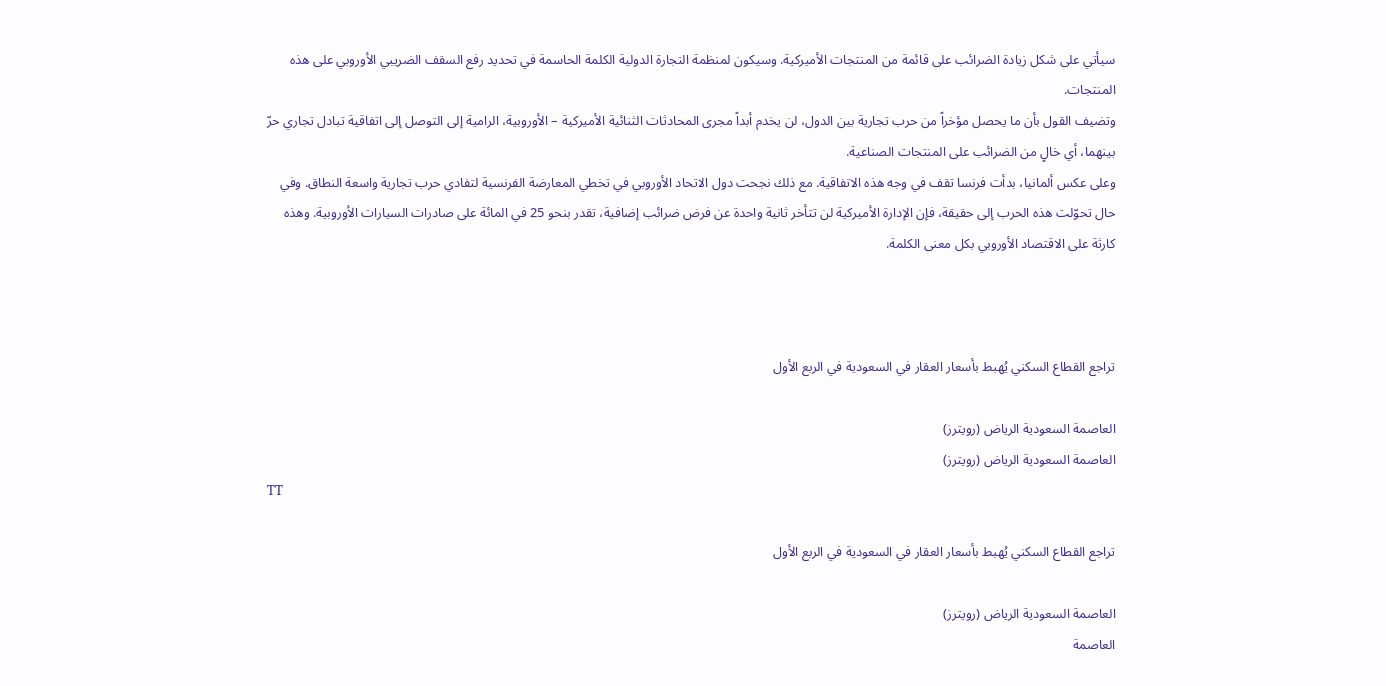سيأتي على شكل زيادة الضرائب على قائمة من المنتجات الأميركية. وسيكون لمنظمة التجارة الدولية الكلمة الحاسمة في تحديد رفع السقف الضريبي الأوروبي على هذه المنتجات.
وتضيف القول بأن ما يحصل مؤخراً من حرب تجارية بين الدول، لن يخدم أبداً مجرى المحادثات الثنائية الأميركية – الأوروبية، الرامية إلى التوصل إلى اتفاقية تبادل تجاري حرّ بينهما، أي خالٍ من الضرائب على المنتجات الصناعية.
وعلى عكس ألمانيا، بدأت فرنسا تقف في وجه هذه الاتفاقية. مع ذلك نجحت دول الاتحاد الأوروبي في تخطي المعارضة الفرنسية لتفادي حرب تجارية واسعة النطاق. وفي حال تحوّلت هذه الحرب إلى حقيقة، فإن الإدارة الأميركية لن تتأخر ثانية واحدة عن فرض ضرائب إضافية، تقدر بنحو 25 في المائة على صادرات السيارات الأوروبية. وهذه كارثة على الاقتصاد الأوروبي بكل معنى الكلمة.



تراجع القطاع السكني يُهبط بأسعار العقار في السعودية في الربع الأول

العاصمة السعودية الرياض (رويترز)
العاصمة السعودية الرياض (رويترز)
TT

تراجع القطاع السكني يُهبط بأسعار العقار في السعودية في الربع الأول

العاصمة السعودية الرياض (رويترز)
العاصمة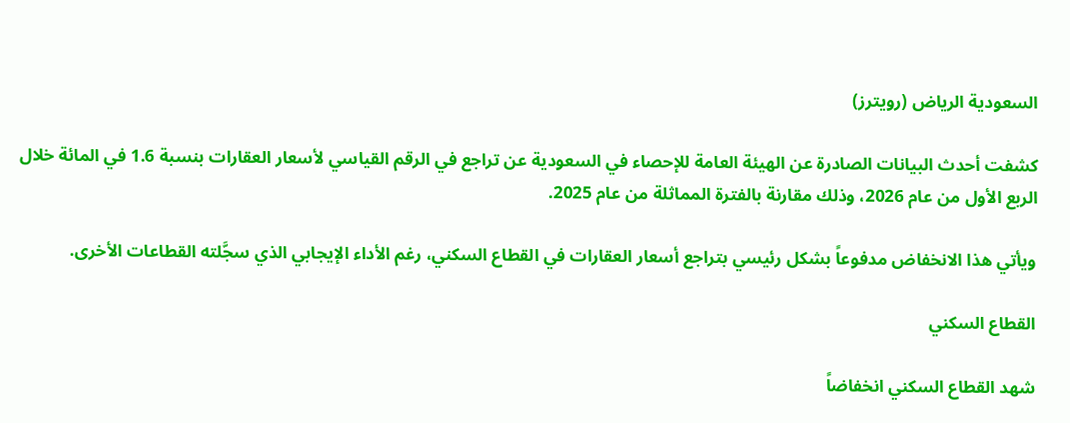السعودية الرياض (رويترز)

كشفت أحدث البيانات الصادرة عن الهيئة العامة للإحصاء في السعودية عن تراجع في الرقم القياسي لأسعار العقارات بنسبة 1.6 في المائة خلال الربع الأول من عام 2026، وذلك مقارنة بالفترة المماثلة من عام 2025.

ويأتي هذا الانخفاض مدفوعاً بشكل رئيسي بتراجع أسعار العقارات في القطاع السكني، رغم الأداء الإيجابي الذي سجَّلته القطاعات الأخرى.

القطاع السكني

شهد القطاع السكني انخفاضاً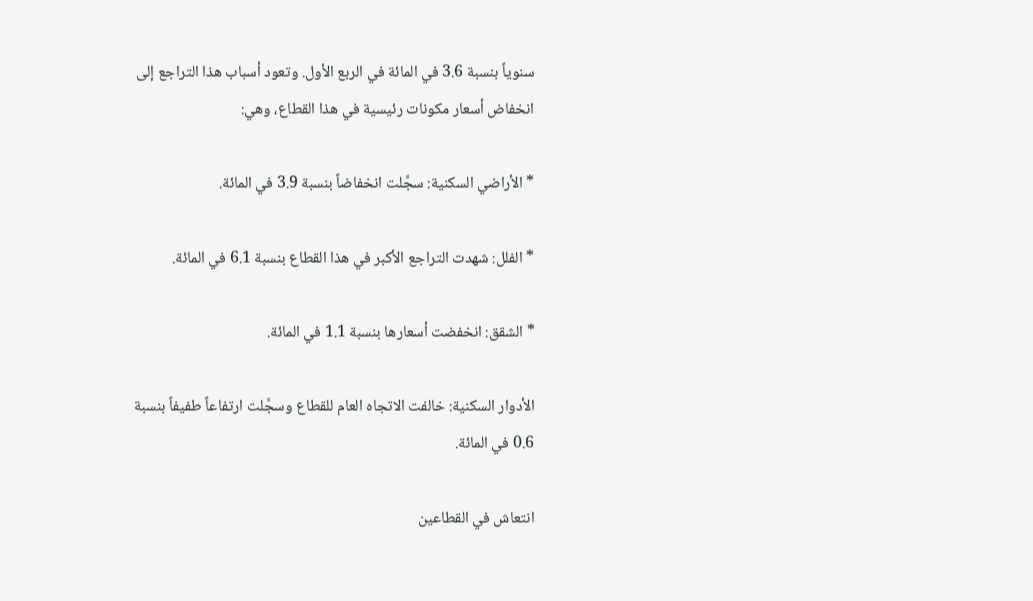سنوياً بنسبة 3.6 في المائة في الربع الأول. وتعود أسباب هذا التراجع إلى انخفاض أسعار مكونات رئيسية في هذا القطاع، وهي:

* الأراضي السكنية: سجَّلت انخفاضاً بنسبة 3.9 في المائة.

* الفلل: شهدت التراجع الأكبر في هذا القطاع بنسبة 6.1 في المائة.

* الشقق: انخفضت أسعارها بنسبة 1.1 في المائة.

الأدوار السكنية: خالفت الاتجاه العام للقطاع وسجَّلت ارتفاعاً طفيفاً بنسبة 0.6 في المائة.

انتعاش في القطاعين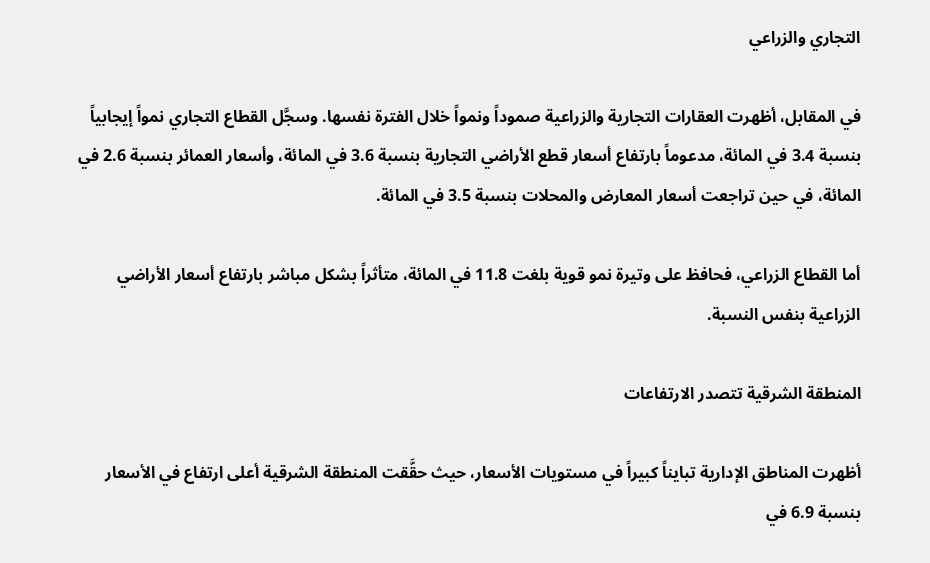التجاري والزراعي

في المقابل، أظهرت العقارات التجارية والزراعية صموداً ونمواً خلال الفترة نفسها. وسجَّل القطاع التجاري نمواً إيجابياً بنسبة 3.4 في المائة، مدعوماً بارتفاع أسعار قطع الأراضي التجارية بنسبة 3.6 في المائة، وأسعار العمائر بنسبة 2.6 في المائة، في حين تراجعت أسعار المعارض والمحلات بنسبة 3.5 في المائة.

أما القطاع الزراعي، فحافظ على وتيرة نمو قوية بلغت 11.8 في المائة، متأثراً بشكل مباشر بارتفاع أسعار الأراضي الزراعية بنفس النسبة.

المنطقة الشرقية تتصدر الارتفاعات

أظهرت المناطق الإدارية تبايناً كبيراً في مستويات الأسعار، حيث حقَّقت المنطقة الشرقية أعلى ارتفاع في الأسعار بنسبة 6.9 في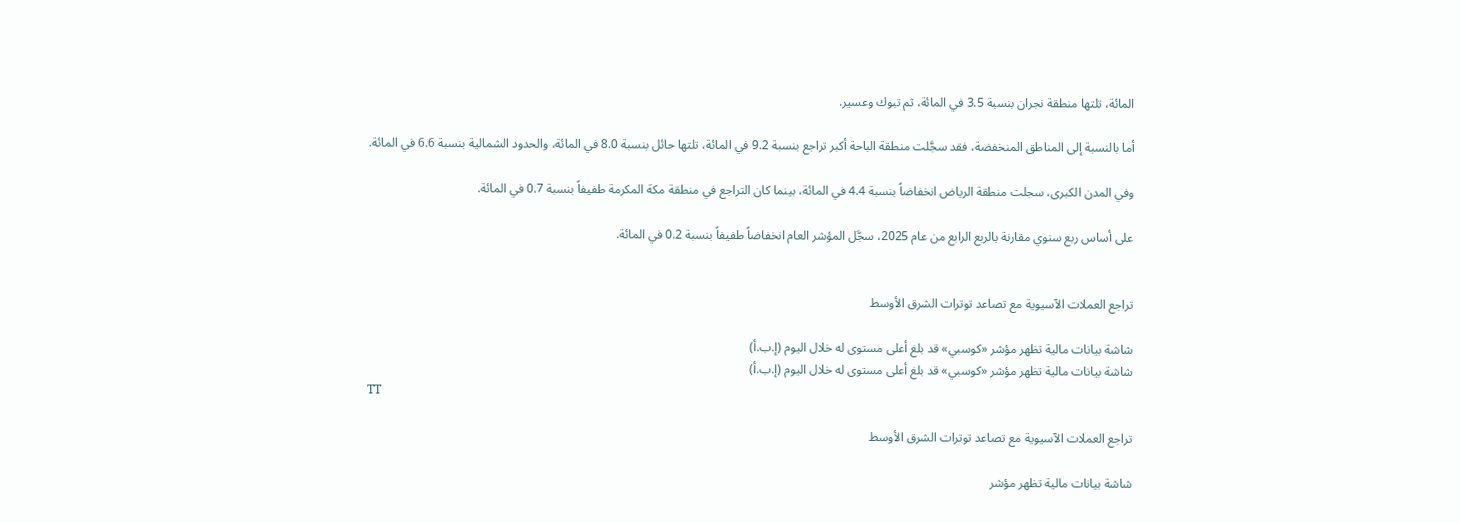المائة، تلتها منطقة نجران بنسبة 3.5 في المائة، ثم تبوك وعسير.

أما بالنسبة إلى المناطق المنخفضة، فقد سجَّلت منطقة الباحة أكبر تراجع بنسبة 9.2 في المائة، تلتها حائل بنسبة 8.0 في المائة، والحدود الشمالية بنسبة 6.6 في المائة.

وفي المدن الكبرى، سجلت منطقة الرياض انخفاضاً بنسبة 4.4 في المائة، بينما كان التراجع في منطقة مكة المكرمة طفيفاً بنسبة 0.7 في المائة.

على أساس ربع سنوي مقارنة بالربع الرابع من عام 2025، سجَّل المؤشر العام انخفاضاً طفيفاً بنسبة 0.2 في المائة.


تراجع العملات الآسيوية مع تصاعد توترات الشرق الأوسط

شاشة بيانات مالية تظهر مؤشر «كوسبي» قد بلغ أعلى مستوى له خلال اليوم (إ.ب.أ)
شاشة بيانات مالية تظهر مؤشر «كوسبي» قد بلغ أعلى مستوى له خلال اليوم (إ.ب.أ)
TT

تراجع العملات الآسيوية مع تصاعد توترات الشرق الأوسط

شاشة بيانات مالية تظهر مؤشر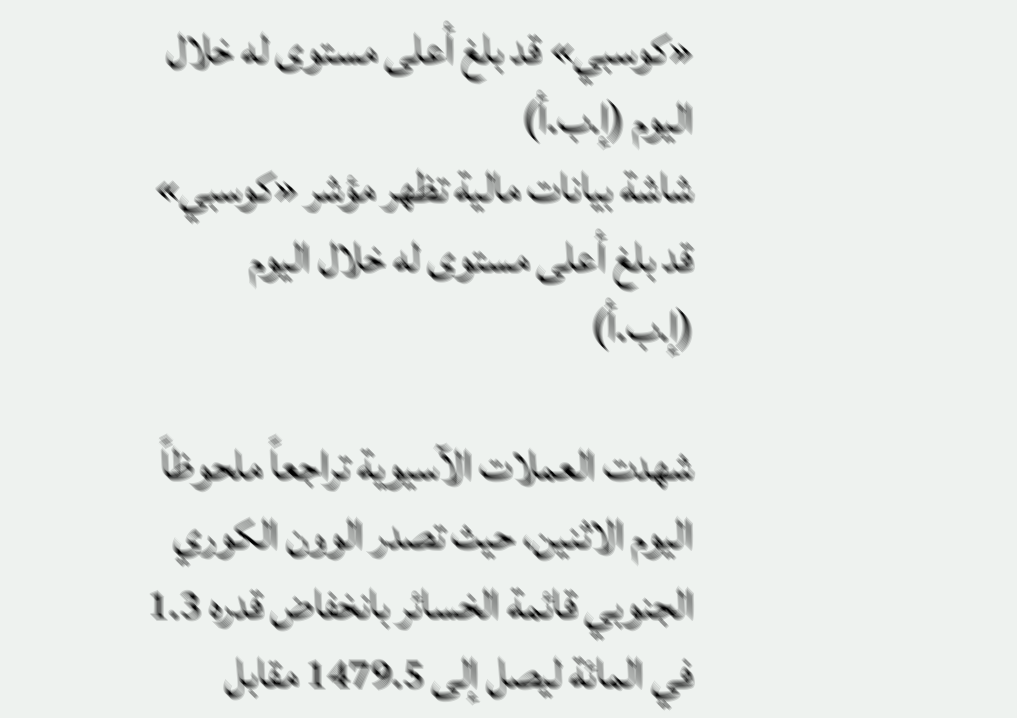«كوسبي» قد بلغ أعلى مستوى له خلال اليوم (إ.ب.أ)
شاشة بيانات مالية تظهر مؤشر «كوسبي» قد بلغ أعلى مستوى له خلال اليوم (إ.ب.أ)

شهدت العملات الآسيوية تراجعاً ملحوظاً اليوم الاثنين، حيث تصدر الوون الكوري الجنوبي قائمة الخسائر بانخفاض قدره 1.3 في المائة ليصل إلى 1479.5 مقابل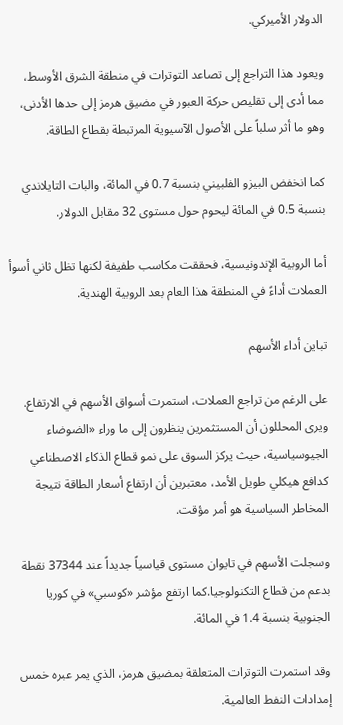الدولار الأميركي.

ويعود هذا التراجع إلى تصاعد التوترات في منطقة الشرق الأوسط، مما أدى إلى تقليص حركة العبور في مضيق هرمز إلى حدها الأدنى، وهو ما أثر سلباً على الأصول الآسيوية المرتبطة بقطاع الطاقة.

كما انخفض البيزو الفلبيني بنسبة 0.7 في المائة، والبات التايلاندي بنسبة 0.5 في المائة ليحوم حول مستوى 32 مقابل الدولار.

أما الروبية الإندونيسية، فحققت مكاسب طفيفة لكنها تظل ثاني أسوأ العملات أداءً في المنطقة هذا العام بعد الروبية الهندية.

تباين أداء الأسهم

على الرغم من تراجع العملات، استمرت أسواق الأسهم في الارتفاع. ويرى المحللون أن المستثمرين ينظرون إلى ما وراء «الضوضاء الجيوسياسية، حيث يركز السوق على نمو قطاع الذكاء الاصطناعي كدافع هيكلي طويل الأمد، معتبرين أن ارتفاع أسعار الطاقة نتيجة المخاطر السياسية هو أمر مؤقت.

وسجلت الأسهم في تايوان مستوى قياسياً جديداً عند 37344 نقطة بدعم من قطاع التكنولوجيا.كما ارتفع مؤشر «كوسبي» في كوريا الجنوبية بنسبة 1.4 في المائة.

وقد استمرت التوترات المتعلقة بمضيق هرمز، الذي يمر عبره خمس إمدادات النفط العالمية.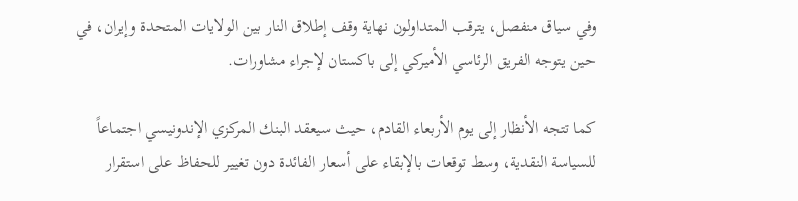وفي سياق منفصل، يترقب المتداولون نهاية وقف إطلاق النار بين الولايات المتحدة وإيران، في حين يتوجه الفريق الرئاسي الأميركي إلى باكستان لإجراء مشاورات.

كما تتجه الأنظار إلى يوم الأربعاء القادم، حيث سيعقد البنك المركزي الإندونيسي اجتماعاً للسياسة النقدية، وسط توقعات بالإبقاء على أسعار الفائدة دون تغيير للحفاظ على استقرار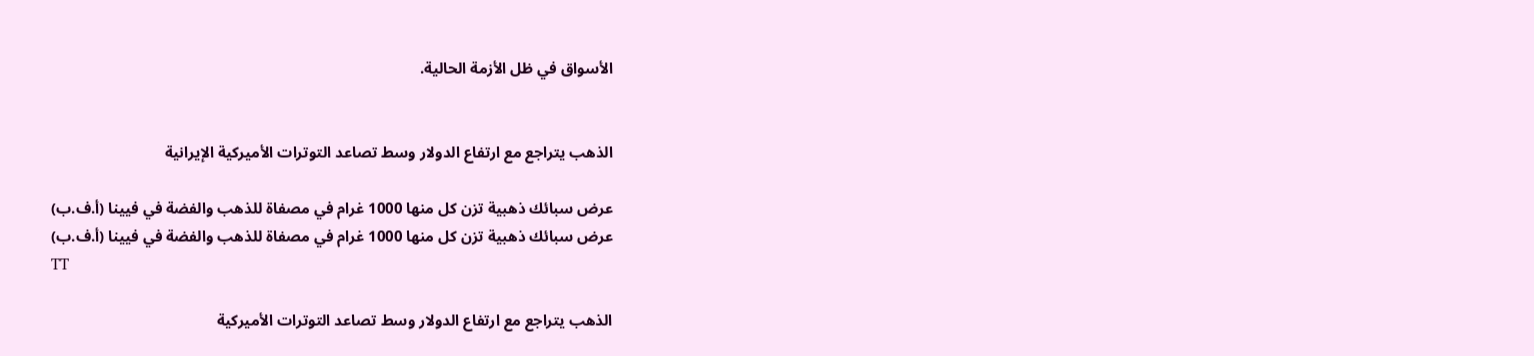الأسواق في ظل الأزمة الحالية.


الذهب يتراجع مع ارتفاع الدولار وسط تصاعد التوترات الأميركية الإيرانية

عرض سبائك ذهبية تزن كل منها 1000 غرام في مصفاة للذهب والفضة في فيينا (أ.ف.ب)
عرض سبائك ذهبية تزن كل منها 1000 غرام في مصفاة للذهب والفضة في فيينا (أ.ف.ب)
TT

الذهب يتراجع مع ارتفاع الدولار وسط تصاعد التوترات الأميركية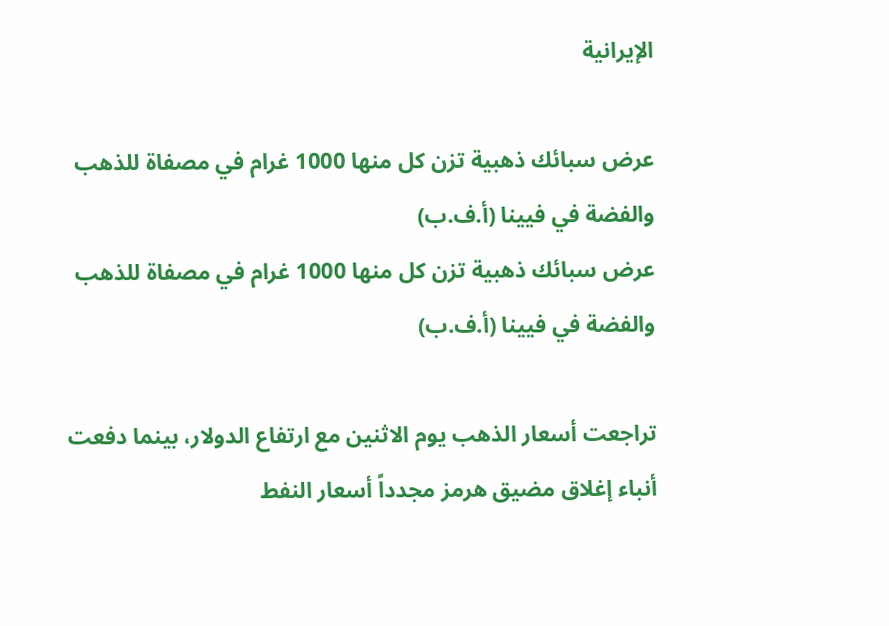الإيرانية

عرض سبائك ذهبية تزن كل منها 1000 غرام في مصفاة للذهب والفضة في فيينا (أ.ف.ب)
عرض سبائك ذهبية تزن كل منها 1000 غرام في مصفاة للذهب والفضة في فيينا (أ.ف.ب)

تراجعت أسعار الذهب يوم الاثنين مع ارتفاع الدولار، بينما دفعت أنباء إغلاق مضيق هرمز مجدداً أسعار النفط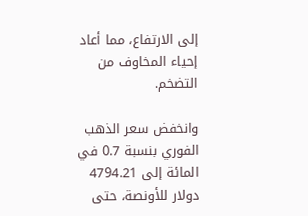إلى الارتفاع، مما أعاد إحياء المخاوف من التضخم.

وانخفض سعر الذهب الفوري بنسبة 0.7 في المائة إلى 4794.21 دولار للأونصة، حتى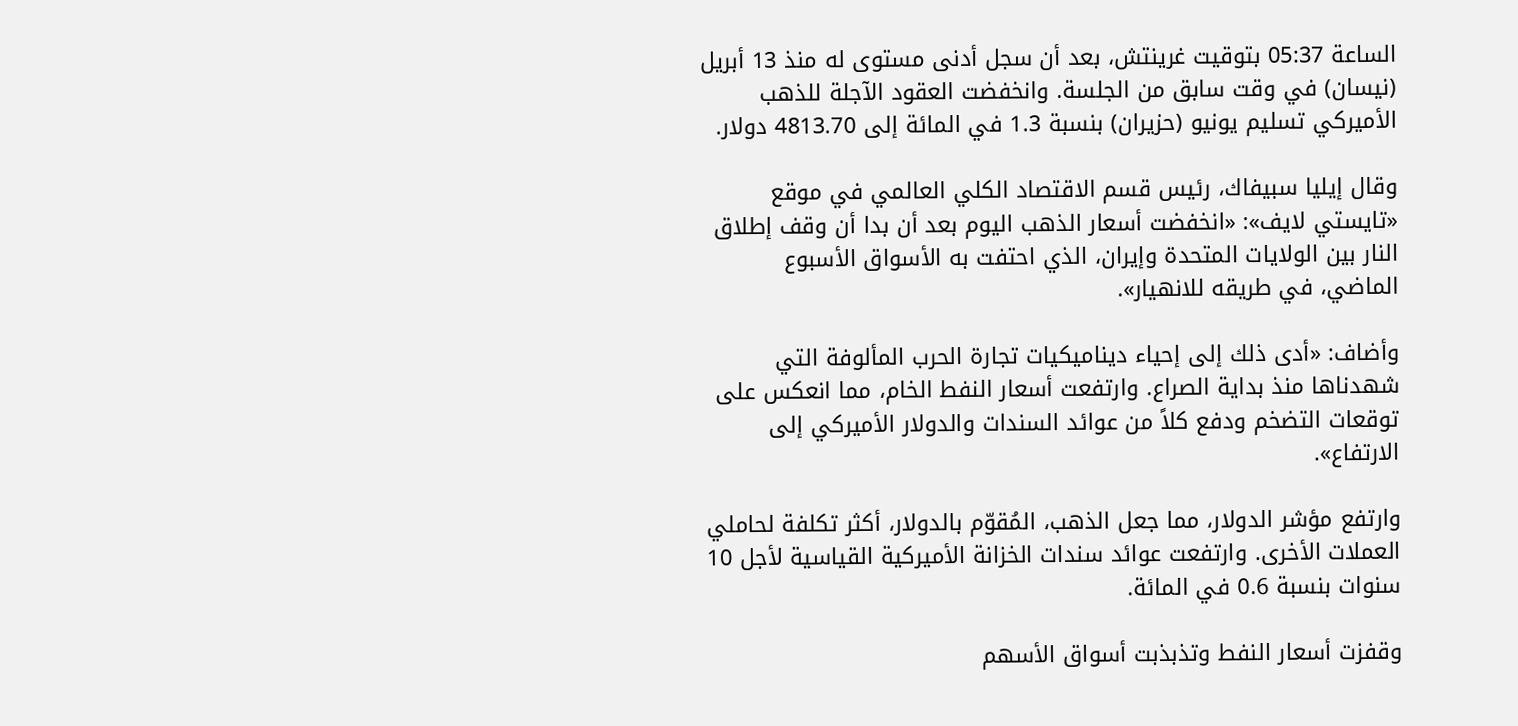الساعة 05:37 بتوقيت غرينتش، بعد أن سجل أدنى مستوى له منذ 13 أبريل (نيسان) في وقت سابق من الجلسة. وانخفضت العقود الآجلة للذهب الأميركي تسليم يونيو (حزيران) بنسبة 1.3 في المائة إلى 4813.70 دولار.

وقال إيليا سبيفاك، رئيس قسم الاقتصاد الكلي العالمي في موقع «تايستي لايف»: «انخفضت أسعار الذهب اليوم بعد أن بدا أن وقف إطلاق النار بين الولايات المتحدة وإيران، الذي احتفت به الأسواق الأسبوع الماضي، في طريقه للانهيار».

وأضاف: «أدى ذلك إلى إحياء ديناميكيات تجارة الحرب المألوفة التي شهدناها منذ بداية الصراع. وارتفعت أسعار النفط الخام، مما انعكس على توقعات التضخم ودفع كلاً من عوائد السندات والدولار الأميركي إلى الارتفاع».

وارتفع مؤشر الدولار، مما جعل الذهب، المُقوّم بالدولار، أكثر تكلفة لحاملي العملات الأخرى. وارتفعت عوائد سندات الخزانة الأميركية القياسية لأجل 10 سنوات بنسبة 0.6 في المائة.

وقفزت أسعار النفط وتذبذبت أسواق الأسهم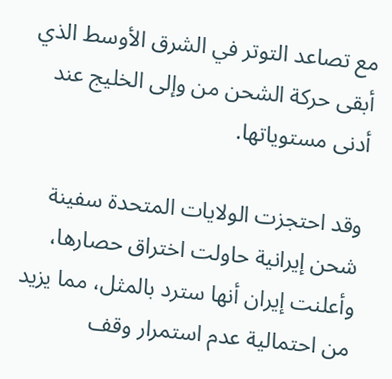مع تصاعد التوتر في الشرق الأوسط الذي أبقى حركة الشحن من وإلى الخليج عند أدنى مستوياتها.

وقد احتجزت الولايات المتحدة سفينة شحن إيرانية حاولت اختراق حصارها، وأعلنت إيران أنها سترد بالمثل، مما يزيد من احتمالية عدم استمرار وقف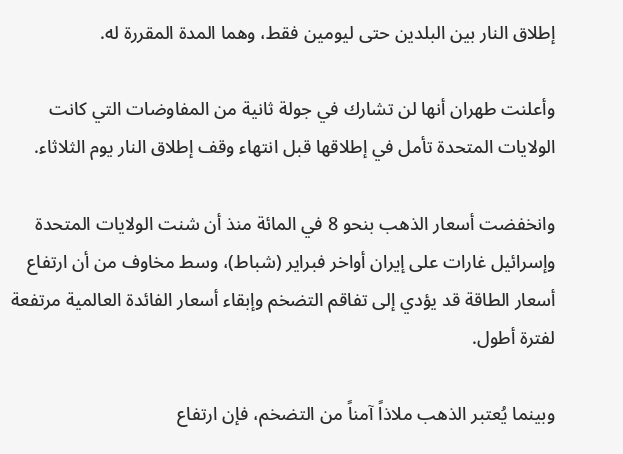إطلاق النار بين البلدين حتى ليومين فقط، وهما المدة المقررة له.

وأعلنت طهران أنها لن تشارك في جولة ثانية من المفاوضات التي كانت الولايات المتحدة تأمل في إطلاقها قبل انتهاء وقف إطلاق النار يوم الثلاثاء.

وانخفضت أسعار الذهب بنحو 8 في المائة منذ أن شنت الولايات المتحدة وإسرائيل غارات على إيران أواخر فبراير (شباط)، وسط مخاوف من أن ارتفاع أسعار الطاقة قد يؤدي إلى تفاقم التضخم وإبقاء أسعار الفائدة العالمية مرتفعة لفترة أطول.

وبينما يُعتبر الذهب ملاذاً آمناً من التضخم، فإن ارتفاع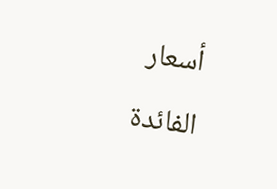أسعار الفائدة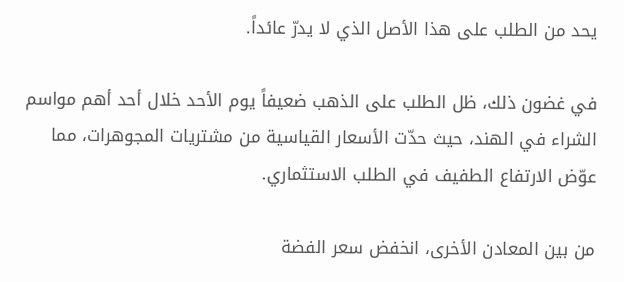يحد من الطلب على هذا الأصل الذي لا يدرّ عائداً.

في غضون ذلك، ظل الطلب على الذهب ضعيفاً يوم الأحد خلال أحد أهم مواسم الشراء في الهند، حيث حدّت الأسعار القياسية من مشتريات المجوهرات، مما عوّض الارتفاع الطفيف في الطلب الاستثماري.

من بين المعادن الأخرى، انخفض سعر الفضة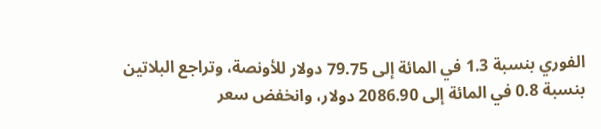الفوري بنسبة 1.3 في المائة إلى 79.75 دولار للأونصة، وتراجع البلاتين بنسبة 0.8 في المائة إلى 2086.90 دولار، وانخفض سعر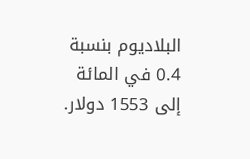البلاديوم بنسبة 0.4 في المائة إلى 1553 دولار.